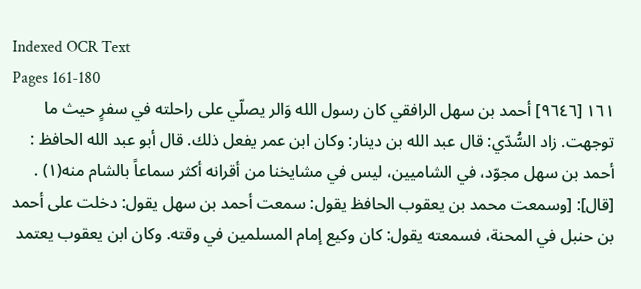Indexed OCR Text
Pages 161-180
١٦١ [٩٦٤٦] أحمد بن سهل الرافقي كان رسول الله وَالر يصلّي على راحلته في سفرٍ حيث ما توجهت. زاد السُّدّي: قال عبد الله بن دينار: وكان ابن عمر يفعل ذلك. قال أبو عبد الله الحافظ : أحمد بن سهل مجوّد، في الشاميين، ليس في مشايخنا من أقرانه أكثر سماعاً بالشام منه(١) . [قال]: [وسمعت محمد بن يعقوب الحافظ يقول: سمعت أحمد بن سهل يقول: دخلت على أحمد بن حنبل في المحنة، فسمعته يقول: كان وكيع إمام المسلمين في وقته. وكان ابن يعقوب يعتمد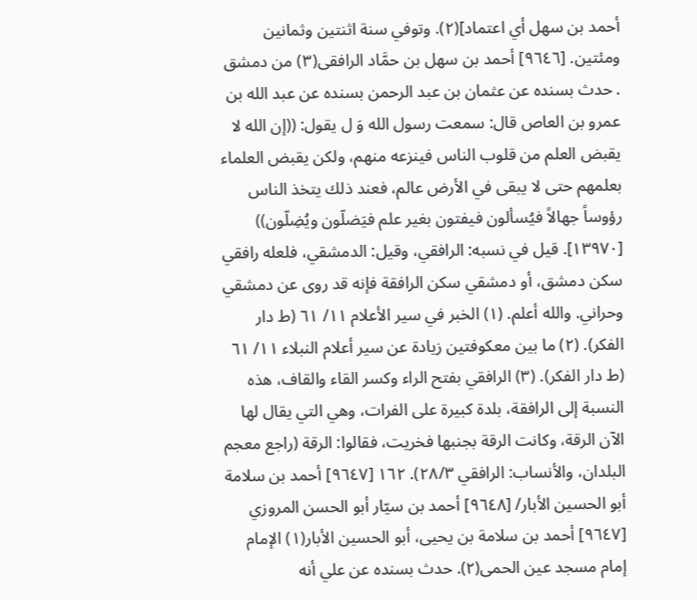أحمد بن سهل أي اعتماد](٢). وتوفي سنة اثنتين وثمانين ومئتين. [٩٦٤٦] أحمد بن سهل بن حمَّاد الرافقى(٣) من دمشق . حدث بسنده عن عثمان بن عبد الرحمن بسنده عن عبد الله بن عمرو بن العاص قال: سمعت رسول الله وَ ل يقول: ((إن الله لا يقبض العلم من قلوب الناس فينزعه منهم، ولكن يقبض العلماء بعلمهم حتى لا يبقى في الأرض عالم، فعند ذلك يتخذ الناس رؤوساً جهالاً فيُسألون فيفتون بغير علم فيَضلّون ويُضِلّون)) [١٣٩٧٠]. قيل في نسبه: الرافقي، وقيل: الدمشقي، فلعله رافقي سكن دمشق، أو دمشقي سكن الرافقة فإنه قد روى عن دمشقي وحراني. والله أعلم. (١) الخبر في سير الأعلام ١١/ ٦١ (ط دار الفكر). (٢) ما بين معكوفتين زيادة عن سير أعلام النبلاء ١١/ ٦١ (ط دار الفكر). (٣) الرافقي بفتح الراء وكسر القاء والقاف، هذه النسبة إلى الرافقة، بلدة كبيرة على الفرات، وهي التي يقال لها الآن الرقة، وكانت الرقة بجنبها فخريت، فقالوا: الرقة (راجع معجم البلدان، والأنساب: الرافقي ٢٨/٣). ١٦٢ [٩٦٤٧] أحمد بن سلامة أبو الحسين الأبار/ [٩٦٤٨] أحمد بن سيّار أبو الحسن المروزي [٩٦٤٧] أحمد بن سلامة بن يحيى، أبو الحسين الأبار(١) الإمام إمام مسجد عين الحمى(٢). حدث بسنده عن علي أنه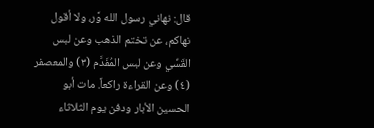قال: نهاني رسول الله وَّر، ولا أقول نهاكم، عن تختم الذهب وعن لبس القَسِّي وعن لبس المُفَدَّم (٣) والمعصفر (٤) وعن القراءة راكعاً. مات أبو الحسين الأبار ودفن يوم الثلاثاء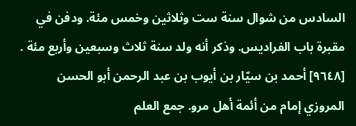السادس من شوال سنة ست وثلاثين وخمس مئة. ودفن في مقبرة باب الفراديس. وذكر أنه ولد سنة ثلاث وسبعين وأربع مئة . [٩٦٤٨] أحمد بن سيّار بن أيوب بن عبد الرحمن أبو الحسن المروزي إمام من أئمة أهل مرو. جمع العلم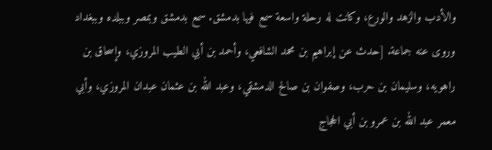والأدب والزهد والورع، وكانت له رحلة واسعة سمع فيها بدمشق. سمع بدمشق وبمصر وببلده وببغداد وروى عنه جماعة. [حدث عن إبراهيم بن محمد الشافعي، وأحمد بن أبي الطيب المروزي، وإسحاق بن راهويه، وسليمان بن حرب، وصفوان بن صالح الدمشقي، وعبد الله بن عثمان عبدان المروزي، وأبي معمر عبد الله بن عمرو بن أبي الحجاج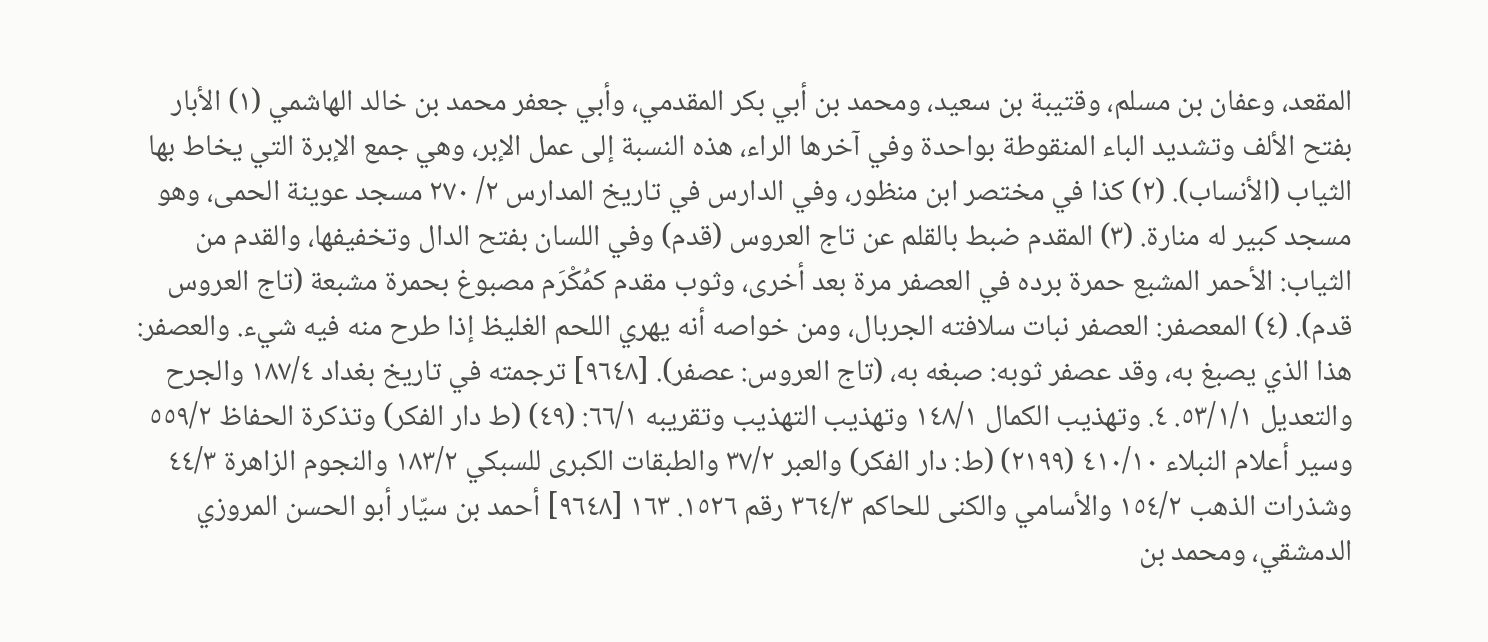المقعد، وعفان بن مسلم، وقتيبة بن سعيد، ومحمد بن أبي بكر المقدمي، وأبي جعفر محمد بن خالد الهاشمي (١) الأبار بفتح الألف وتشديد الباء المنقوطة بواحدة وفي آخرها الراء، هذه النسبة إلى عمل الإبر، وهي جمع الإبرة التي يخاط بها الثياب (الأنساب). (٢) كذا في مختصر ابن منظور، وفي الدارس في تاريخ المدارس ٢/ ٢٧٠ مسجد عوينة الحمى، وهو مسجد كبير له منارة. (٣) المقدم ضبط بالقلم عن تاج العروس (قدم) وفي اللسان بفتح الدال وتخفيفها، والقدم من الثياب: الأحمر المشبع حمرة برده في العصفر مرة بعد أخرى، وثوب مقدم كمُكْرَم مصبوغ بحمرة مشبعة (تاج العروس قدم). (٤) المعصفر: العصفر نبات سلافته الجربال، ومن خواصه أنه يهري اللحم الغليظ إذا طرح منه فيه شيء. والعصفر: هذا الذي يصبغ به، وقد عصفر ثوبه: صبغه به، (تاج العروس: عصفر). [٩٦٤٨] ترجمته في تاريخ بغداد ١٨٧/٤ والجرح والتعديل ٥٣/١/١. ٤. وتهذيب الكمال ١٤٨/١ وتهذيب التهذيب وتقريبه ٦٦/١: (٤٩) (ط دار الفكر) وتذكرة الحفاظ ٥٥٩/٢ وسير أعلام النبلاء ٤١٠/١٠ (٢١٩٩) (ط: دار الفكر) والعبر ٣٧/٢ والطبقات الكبرى للسبكي ١٨٣/٢ والنجوم الزاهرة ٤٤/٣ وشذرات الذهب ١٥٤/٢ والأسامي والكنى للحاكم ٣٦٤/٣ رقم ١٥٢٦. ١٦٣ [٩٦٤٨] أحمد بن سيّار أبو الحسن المروزي الدمشقي، ومحمد بن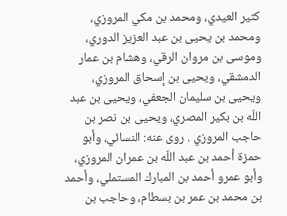كثير العيدي، ومحمد بن مكي المروزي، ومحمد بن يحيى بن عبد العزيز الدوري، وموسى بن مروان الرقي، وهشام بن عمار الدمشقي، ويحيى بن إسحاق المروزي، ويحيى بن سليمان الجعفي، ويحيى بن عبد اللّه بن بكير المصري، ويحيى بن نصر بن حاجب المروزي . روى عنه: النسائي، وأبو حمزة أحمد بن عبد اللّه بن عمران المروزي، وأبو عمرو أحمد بن المبارك المستملي، وأحمد بن محمد بن عمر بن بسطام، وحاجب بن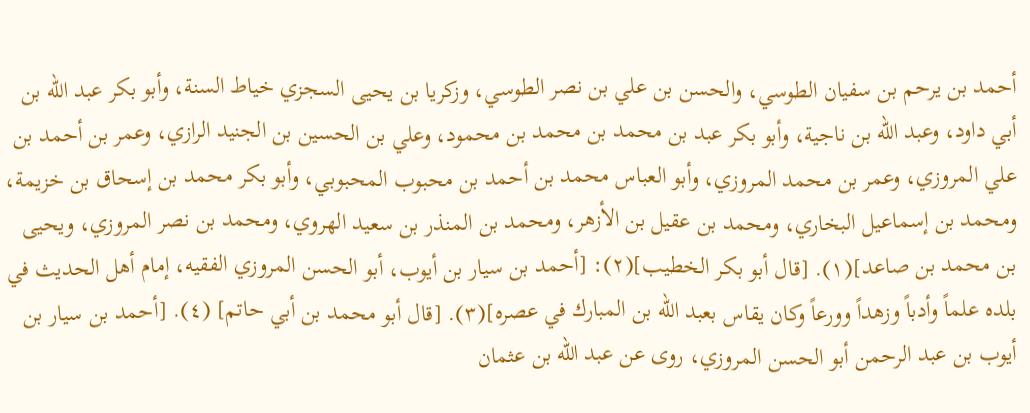أحمد بن يرحم بن سفيان الطوسي، والحسن بن علي بن نصر الطوسي، وزكريا بن يحيى السجزي خياط السنة، وأبو بكر عبد الله بن أبي داود، وعبد اللّه بن ناجية، وأبو بكر عبد بن محمد بن محمد بن محمود، وعلي بن الحسين بن الجنيد الرازي، وعمر بن أحمد بن علي المروزي، وعمر بن محمد المروزي، وأبو العباس محمد بن أحمد بن محبوب المحبوبي، وأبو بكر محمد بن إسحاق بن خزيمة، ومحمد بن إسماعيل البخاري، ومحمد بن عقيل بن الأزهر، ومحمد بن المنذر بن سعيد الهروي، ومحمد بن نصر المروزي، ويحيى بن محمد بن صاعد](١). [قال أبو بكر الخطيب](٢): [أحمد بن سيار بن أيوب، أبو الحسن المروزي الفقيه، إمام أهل الحديث في بلده علماً وأدباً وزهداً وورعاً وكان يقاس بعبد الله بن المبارك في عصره](٣). [قال أبو محمد بن أبي حاتم] (٤). [أحمد بن سيار بن أيوب بن عبد الرحمن أبو الحسن المروزي، روى عن عبد الله بن عثمان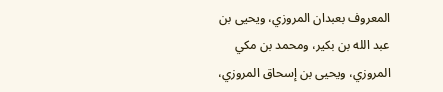المعروف بعبدان المروزي، ويحيى بن عبد الله بن بكير، ومحمد بن مكي المروزي، ويحيى بن إسحاق المروزي،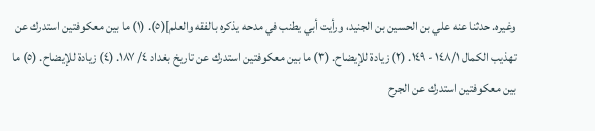وغيره. حدثنا عنه علي بن الحسين بن الجنيد، ورأيت أبي يطنب في مدحه يذكره بالفقه والعلم](٥). (١) ما بين معكوفتين استدرك عن تهذيب الكمال ١٤٨/١ - ١٤٩. (٢) زيادة للإيضاح. (٣) ما بين معكوفتين استدرك عن تاريخ بغداد ٤/ ١٨٧. (٤) زيادة للإيضاح. (٥) ما بين معكوفتين استدرك عن الجرح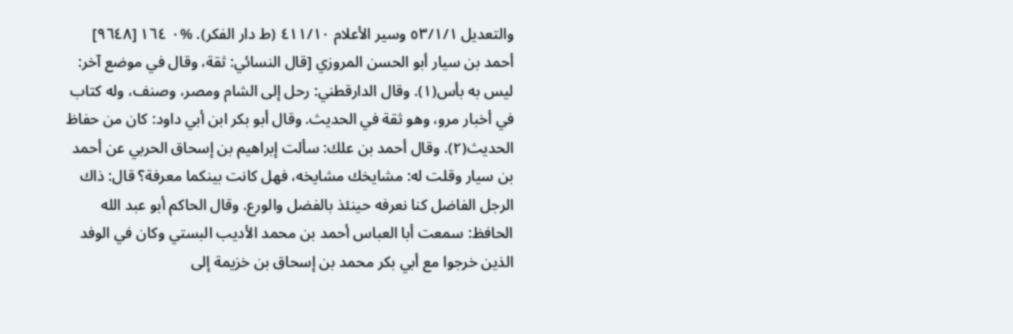والتعديل ٥٣/١/١ وسير الأعلام ٤١١/١٠ (ط دار الفكر). %٠ ١٦٤ [٩٦٤٨] أحمد بن سيار أبو الحسن المروزي [قال النسائي: ثقة، وقال في موضع آخر: ليس به بأس(١). وقال الدارقطني: رحل إلى الشام ومصر، وصنف، وله كتاب في أخبار مرو، وهو ثقة في الحديث. وقال أبو بكر ابن أبي داود: كان من حفاظ الحديث(٢). وقال أحمد بن علك: سألت إبراهيم بن إسحاق الحربي عن أحمد بن سيار وقلت له: مشايخك مشايخه، فهل كانت بينكما معرفة؟ قال: ذاك الرجل الفاضل كنا نعرفه حينئذ بالفضل والورع. وقال الحاكم أبو عبد الله الحافظ: سمعت أبا العباس أحمد بن محمد الأديب البستي وكان في الوفد الذين خرجوا مع أبي بكر محمد بن إسحاق بن خزيمة إلى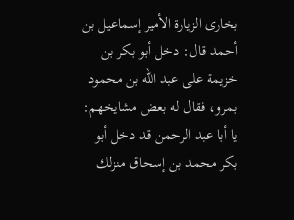بخارى الزيارة الأمير إسماعيل بن أحمد قال: دخل أبو بكر بن خزيمة على عبد الله بن محمود بمرو، فقال له بعض مشايخهم: يا أبا عبد الرحمن قد دخل أبو بكر محمد بن إسحاق منزلك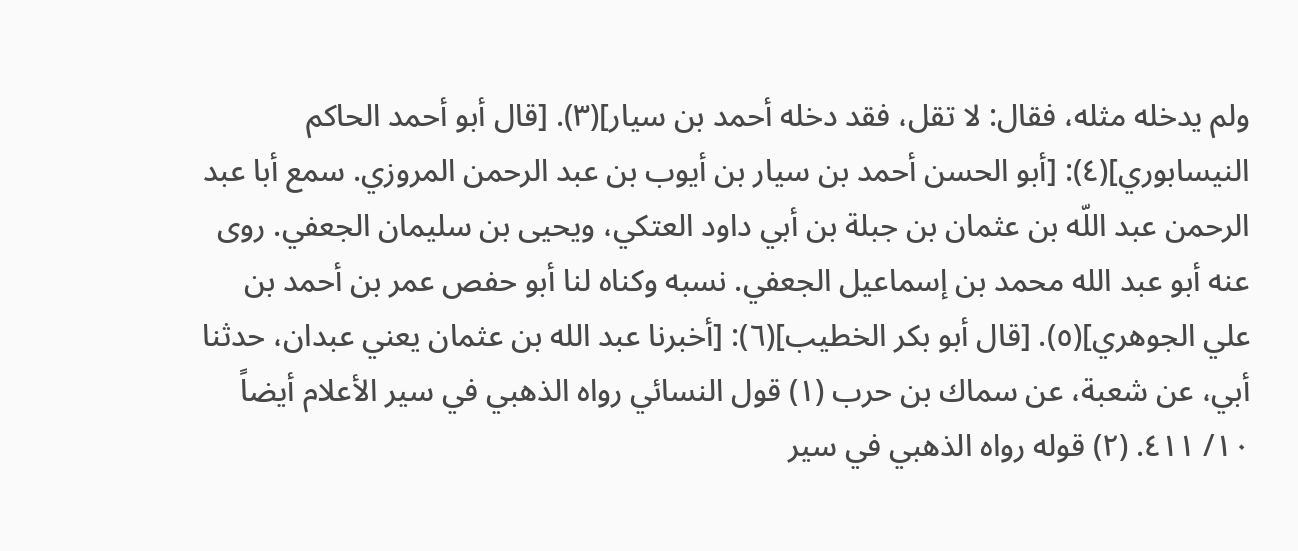ولم يدخله مثله، فقال: لا تقل، فقد دخله أحمد بن سيار](٣). [قال أبو أحمد الحاكم النيسابوري](٤): [أبو الحسن أحمد بن سيار بن أيوب بن عبد الرحمن المروزي. سمع أبا عبد الرحمن عبد اللّه بن عثمان بن جبلة بن أبي داود العتكي، ويحيى بن سليمان الجعفي. روى عنه أبو عبد الله محمد بن إسماعيل الجعفي. نسبه وكناه لنا أبو حفص عمر بن أحمد بن علي الجوهري](٥). [قال أبو بكر الخطيب](٦): [أخبرنا عبد الله بن عثمان يعني عبدان، حدثنا أبي، عن شعبة، عن سماك بن حرب (١) قول النسائي رواه الذهبي في سير الأعلام أيضاً ١٠/ ٤١١. (٢) قوله رواه الذهبي في سير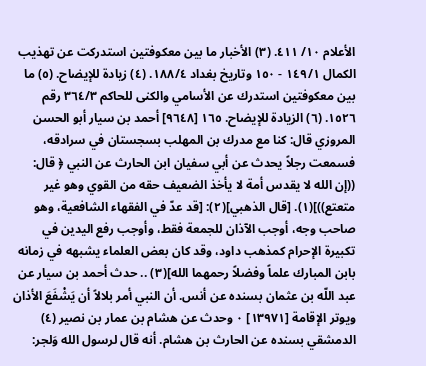الأعلام ١٠/ ٤١١. (٣) الأخبار ما بين معكوفتين استدركت عن تهذيب الكمال ١٤٩/١ - ١٥٠ وتاريخ بغداد ١٨٨/٤. (٤) زيادة للإيضاح. (٥) ما بين معكوفتين استدرك عن الأسامي والكنى للحاكم ٣٦٤/٣ رقم ١٥٢٦. (٦) الزيادة للإيضاح. ١٦٥ [٩٦٤٨] أحمد بن سيار أبو الحسن المروزي قال: كنا مع مدرك بن المهلب بسجستان في سرادقه، فسمعت رجلاً يحدث عن أبي سفيان ابن الحارث عن النبي ﴿ قال: ((إن الله لا يقدس أمة لا يأخذ الضعيف حقه من القوي وهو غير متعتع))](١). [قال الذهبي](٢): [قد عدّ في الفقهاء الشافعية، وهو صاحب وجه، أوجب الآذان للجمعة فقط، وأوجب رفع اليدين في تكبيرة الإحرام كمذهب داود، وقد كان بعض العلماء يشبهه في زمانه بابن المبارك علماً وفضلاً رحمهما الله](٣) .. حدث أحمد بن سيار عن عبد اللّه بن عثمان بسنده عن أنس. أن النبي أمر بلالاً أن يَشْفَعَ الأذان ويوتر الإقامة [١٣٩٧١] ٠ وحدث عن هشام بن عمار بن نصير (٤) الدمشقي بسنده عن الحارث بن هشام. أنه قال لرسول الله وَلجر: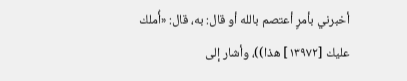أخبرني بأمرٍ أعتصم بالله أو قال: به، قال: «أُملك عليك [١٣٩٧٢] هذا))، وأشار إلى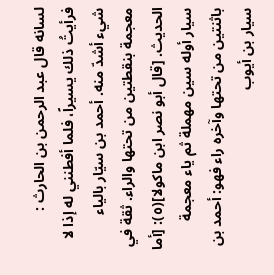لسانه قال عبد الرحمن بن الحارث : فرأيتُ ذلك يسيراً، فلما أفطنني له إذا لا شيء أشدّ منه. أحمد بن سيّار بالياء معجمة بنقطتين من تحتها والراء. ثقة في الحديث. [قال أبو نصر ابن ماكولا](٥): [أما سيار أوله سين مهملة ثم ياء معجمة باثنتين من تحتها وآخره راء فهو: أحمد بن سيار بن أيوب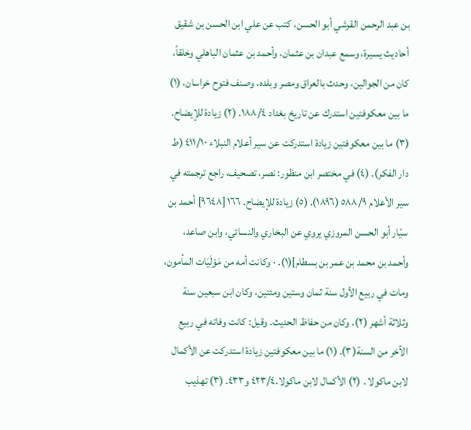بن عبد الرحمن القرشي أبو الحسن، كتب عن علي ابن الحسن بن شقيق أحاديث يسيرة، وسمع عبدان بن عثمان، وأحمد بن عثمان الباهلي وخلقاً، كان من الجوالين، وحدث بالعراق ومصر وبلده، وصنف فتوح خراسان، (١) ما بين معكوفتين استدرك عن تاريخ بغداد ١٨٨/٤. (٢) زيادة للإيضاح. (٣) ما بين معكوفتين زيادة استدركت عن سير أعلام النبلاء ٤١١/١٠ (ط دار الفكر). (٤) في مختصر ابن منظور: نصر، تصحيف، راجع ترجمته في سير الأعلام ٥٨٨/٩ (١٨٩٦). (٥) زيادة للإيضاح. ١٦٦ [٩٦٤٨] أحمد بن سيّار أبو الحسن المروزي يروي عن البخاري والنسائي، وابن صاعد، وأحمد بن محمد بن عمر بن بسطام](١). · وكانت أمه من مَوْلَيَات المأمون، ومات في ربيع الأول سنة ثمان وستين ومئتين، وكان ابن سبعين سنة وثلاثة أشهر (٢). وكان من حفاظ الحديث. وقيل: كانت وفاته في ربيع الآخر من السنة(٣). (١) ما بين معكوفتين زيادة استدركت عن الأكمال لابن ماكولا . (٢) الأكمال لابن ماکولا.٤٢٣/٤ و٤٣٣. (٣) تهذيب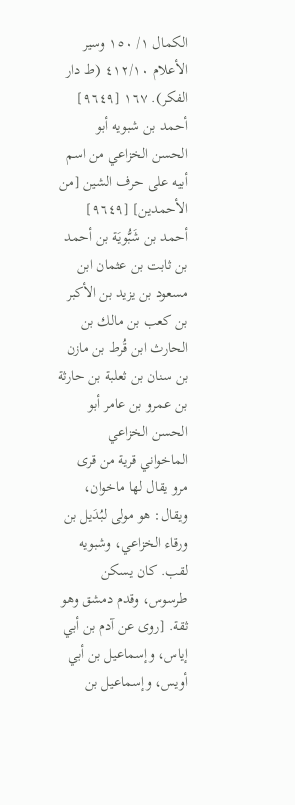الكمال ١/ ١٥٠ وسير الأعلام ٤١٢/١٠ (ط دار الفكر). ١٦٧ [٩٦٤٩] أحمد بن شبويه أبو الحسن الخزاعي من اسم أبيه على حرف الشين [من الأحمدين] [٩٦٤٩] أحمد بن شَبُّويَة بن أحمد بن ثابت بن عثمان ابن مسعود بن يزيد بن الأكبر بن كعب بن مالك بن الحارث ابن قُرط بن مازن بن سنان بن ثعلبة بن حارثة بن عمرو بن عامر أبو الحسن الخزاعي الماخواني قرية من قرى مرو يقال لها ماخوان، ويقال: هو مولى لبُدَيل بن ورقاء الخزاعي، وشبويه لقب. كان يسكن طرسوس، وقدم دمشق وهو ثقة. [روى عن آدم بن أبي إياس، وإسماعيل بن أبي أويس، وإسماعيل بن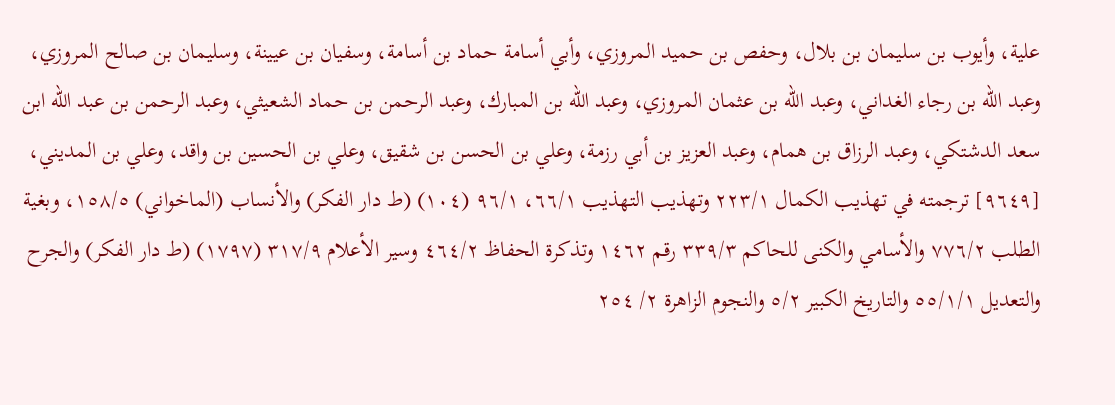علية، وأيوب بن سليمان بن بلال، وحفص بن حميد المروزي، وأبي أسامة حماد بن أسامة، وسفيان بن عيينة، وسليمان بن صالح المروزي، وعبد اللّه بن رجاء الغداني، وعبد الله بن عثمان المروزي، وعبد الله بن المبارك، وعبد الرحمن بن حماد الشعيثي، وعبد الرحمن بن عبد اللّه ابن سعد الدشتكي، وعبد الرزاق بن همام، وعبد العزيز بن أبي رزمة، وعلي بن الحسن بن شقيق، وعلي بن الحسين بن واقد، وعلي بن المديني، [٩٦٤٩] ترجمته في تهذيب الكمال ٢٢٣/١ وتهذيب التهذيب ٦٦/١، ٩٦/١ (١٠٤) (ط دار الفكر) والأنساب (الماخواني) ١٥٨/٥، وبغية الطلب ٧٧٦/٢ والأسامي والكنى للحاكم ٣٣٩/٣ رقم ١٤٦٢ وتذكرة الحفاظ ٤٦٤/٢ وسير الأعلام ٣١٧/٩ (١٧٩٧) (ط دار الفكر) والجرح والتعديل ٥٥/١/١ والتاريخ الكبير ٥/٢ والنجوم الزاهرة ٢/ ٢٥٤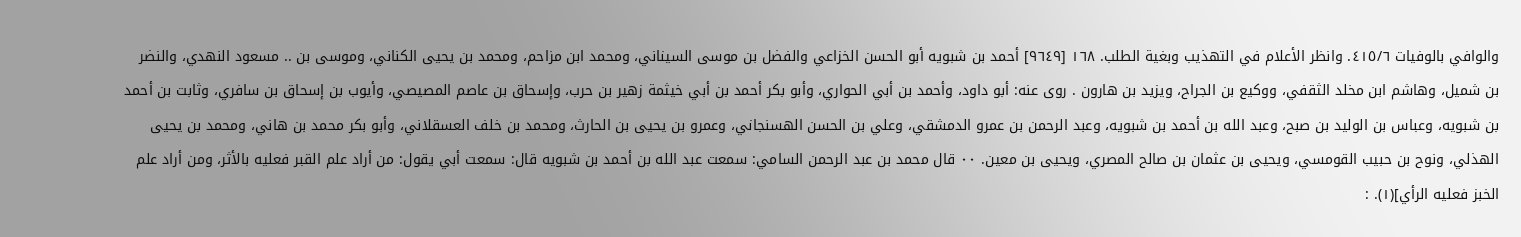والوافي بالوفيات ٤١٥/٦. وانظر الأعلام في التهذيب وبغية الطلب. ١٦٨ [٩٦٤٩] أحمد بن شبويه أبو الحسن الخزاعي والفضل بن موسى السيناني، ومحمد ابن مزاحم، ومحمد بن يحيى الكناني، وموسى بن .. مسعود النهدي، والنضر بن شميل، وهاشم ابن مخلد الثقفي، ووكيع بن الجراح، ویزید بن هارون . روى عنه: أبو داود، وأحمد بن أبي الحواري، وأبو بكر أحمد بن أبي خيثمة زهير بن حرب، وإسحاق بن عاصم المصيصي، وأيوب بن إسحاق بن سافري، وثابت بن أحمد بن شبويه، وعباس بن الوليد بن صبح، وعبد الله بن أحمد بن شبويه، وعبد الرحمن بن عمرو الدمشقي، وعلي بن الحسن الهسنجاني، وعمرو بن يحيى بن الحارث، ومحمد بن خلف العسقلاني، وأبو بكر محمد بن هاني، ومحمد بن یحیی الهذلي، ونوح بن حبيب القومسي، ویحیی بن عثمان بن صالح المصري، ویحیی بن معین. ٠٠ قال محمد بن عبد الرحمن السامي: سمعت عبد الله بن أحمد بن شبويه قال: سمعت أبي يقول: من أراد علم القبر فعليه بالأثر، ومن أراد علم الخبز فعليه الرأي](١). :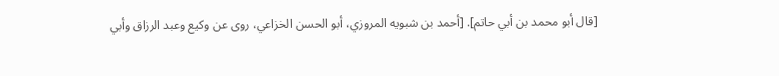[قال أبو محمد بن أبي حاتم]. [أحمد بن شبويه المروزي، أبو الحسن الخزاعي، روى عن وكيع وعبد الرزاق وأبي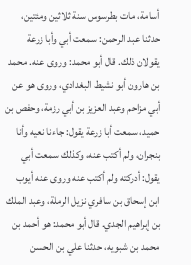أسامة، مات بطرسوس سنة ثلاثين ومئتين، حدثنا عبد الرحمن: سمعت أبي وأبا زرعة يقولان ذلك. قال أبو محمد: وروی عنه. محمد بن هارون أبو نشيط البغدادي، وروى هو عن أبي مزاحم وعبد العزيز بن أبي رزمة، وحفص بن حميد، سمعت أبا زرعة يقول: جاءنا نعيه وأنا بنجران، ولم أكتب عنه، وكذلك سمعت أبي يقول: أدركته ولم أكتب عنه وروى عنه أيوب ابن إسحاق بن سافري نزيل الرملة، وعبد الملك بن إبراهيم الجدي. قال أبو محمد: هو أحمد بن محمد بن شبويه، حدثنا علي بن الحسن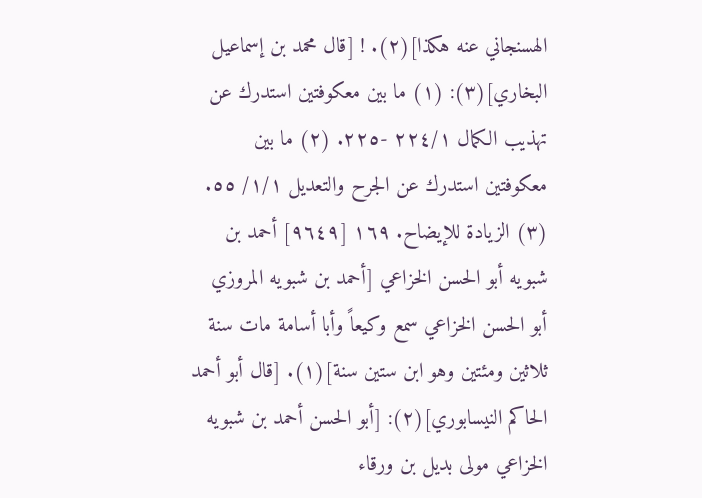الهسنجاني عنه هكذا](٢). ! [قال محمد بن إسماعيل البخاري](٣): (١) ما بين معكوفتين استدرك عن تهذيب الكمال ٢٢٤/١ -٢٢٥. (٢) ما بين معكوفتين استدرك عن الجرح والتعديل ١/١/ ٥٥. (٣) الزيادة للإيضاح. ١٦٩ [٩٦٤٩] أحمد بن شبويه أبو الحسن الخزاعي [أحمد بن شبويه المروزي أبو الحسن الخزاعي سمع وكيعاً وأبا أسامة مات سنة ثلاثين ومئتين وهو ابن ستين سنة](١). [قال أبو أحمد الحاكم النيسابوري](٢): [أبو الحسن أحمد بن شبويه الخزاعي مولى بديل بن ورقاء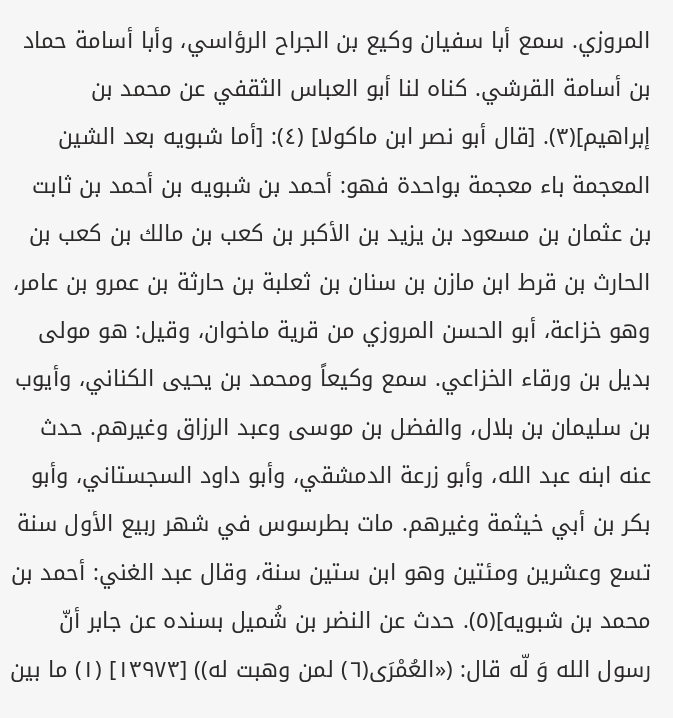المروزي. سمع أبا سفيان وكيع بن الجراح الرؤاسي، وأبا أسامة حماد بن أسامة القرشي. كناه لنا أبو العباس الثقفي عن محمد بن إبراهيم](٣). [قال أبو نصر ابن ماكولا] (٤): [أما شبويه بعد الشين المعجمة باء معجمة بواحدة فهو: أحمد بن شبويه بن أحمد بن ثابت بن عثمان بن مسعود بن يزيد بن الأكبر بن كعب بن مالك بن كعب بن الحارث بن قرط ابن مازن بن سنان بن ثعلبة بن حارثة بن عمرو بن عامر، وهو خزاعة، أبو الحسن المروزي من قرية ماخوان، وقيل: هو مولى بديل بن ورقاء الخزاعي. سمع وكيعاً ومحمد بن يحيى الكناني، وأيوب بن سليمان بن بلال، والفضل بن موسى وعبد الرزاق وغيرهم. حدث عنه ابنه عبد الله، وأبو زرعة الدمشقي، وأبو داود السجستاني، وأبو بكر بن أبي خيثمة وغيرهم. مات بطرسوس في شهر ربيع الأول سنة تسع وعشرين ومئتين وهو ابن ستين سنة، وقال عبد الغني: أحمد بن محمد بن شبويه](٥). حدث عن النضر بن شُميل بسنده عن جابر أنّ رسول الله وَ لّه قال: («العُمْرَى(٦) لمن وهبت له)) [١٣٩٧٣] (١) ما بين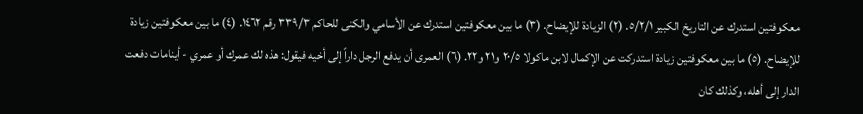معكوفتين استدرك عن التاريخ الكبير ٥/٢/١. (٢) الزيادة للإيضاح. (٣) ما بين معكوفتين استدرك عن الأسامي والكنى للحاكم ٣٣٩/٣ رقم ١٤٦٢. (٤) ما بين معكوفتين زيادة للإيضاح. (٥) ما بين معكوفتين زيادة استدركت عن الإكمال لابن ماكولا ٢٠/٥ و٢١ و٢٢. (٦) العمرى أن يدفع الرجل داراً إلى أخيه فيقول: هذه لك عمرك أو عمري - أينامات دفعت الدار إلى أهله، وكذلك كان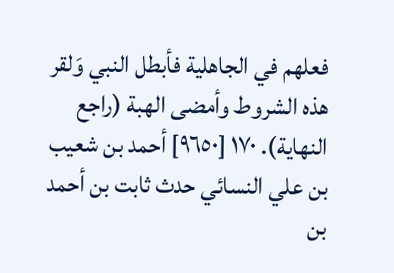فعلهم في الجاهلية فأبطل النبي وَلقر هذه الشروط وأمضى الهبة (راجع النهاية). ١٧٠ [٩٦٥٠] أحمد بن شعيب بن علي النسائي حدث ثابت بن أحمد بن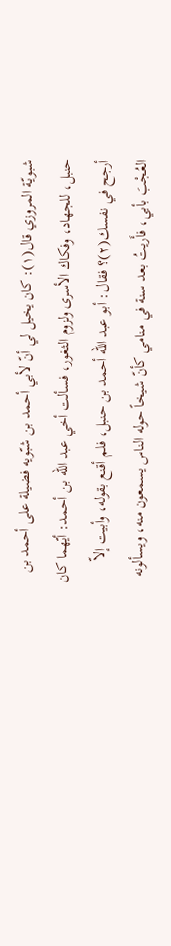شبويّة المروزي قال(١): كان يخيل لي أنّ لأبي أحمد بن شبّويه فضيلة على أحمد بن حنبل، للجهاد، وفكاك الأسرى ولزوم الثغور، فسألت أخي عبد الله بن أحمد: أيّهما كان أرجح في نفسك(٢)؟ فقال: أبو عبد الله أحمد بن حنبل، فلم أقنع بقوله، وأبيت إلاّ العُجْبَ بأبي، فأَريتُ بعد سنة في منامي كأنّ شيخاً حوله الناس يسمعون منه، ويسألونه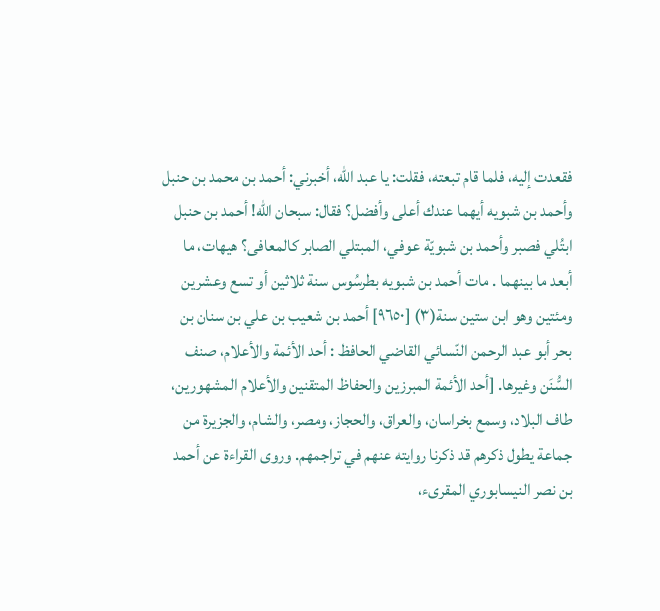فقعدت إليه، فلما قام تبعته، فقلت: يا عبد الله، أخبرني: أحمد بن محمد بن حنبل وأحمد بن شبويه أيهما عندك أعلى وأفضل؟ فقال: سبحان الله! أحمد بن حنبل ابتُلي فصبر وأحمد بن شبويّة عوفي، المبتلي الصابر كالمعافى؟ هيهات، ما أبعد ما بينهما . مات أحمد بن شبويه بطرسُوس سنة ثلاثين أو تسع وعشرين ومئتين وهو ابن ستين سنة(٣) [٩٦٥٠] أحمد بن شعيب بن علي بن سنان بن بحر أبو عبد الرحمن النّسائي القاضي الحافظ : أحد الأئمة والأعلام، صنف السُّنَن وغيرها. [أحد الأئمة المبرزين والحفاظ المتقنين والأعلام المشهورين، طاف البلاد، وسمع بخراسان، والعراق، والحجاز، ومصر، والشام، والجزيرة من جماعة يطول ذکرهم قد ذكرنا روايته عنهم في تراجمهم. وروى القراءة عن أحمد بن نصر النيسابوري المقرىء،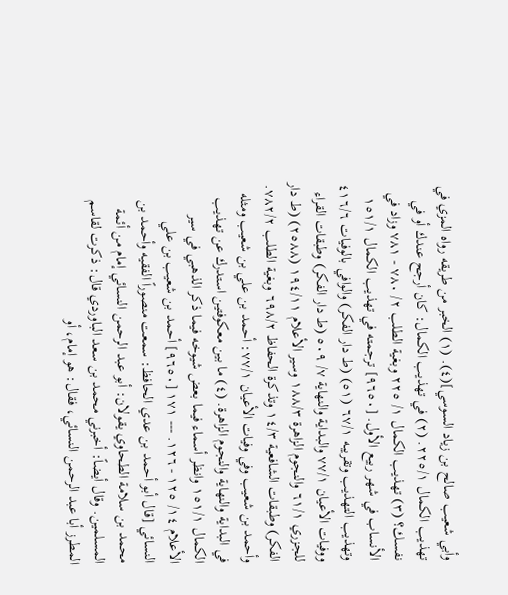وأبي شعيب صالح بن زياد السوسي](٤). (١) الخبر من طريقه رواه المزي في تهذيب الكمال ٢٢٥/١. (٢) في تهذيب الكمال: كان أرجح عندك أو في نفسك؟ (٣) تهذيب الكمال ١/ ٢٢٥ وبغية الطلب ٢/ ٧٨٠ - ٧٨١ وزاد في الأنساب في شهر ربيع الأول. [٩٦٥٠] ترجمته في تهذيب الكمال ١٥١/١ وتهذيب التهذيب وتقريبه ٦٧/١ (٥١) (ط دار الفكر) والوافي بالوفيات ٤١٦/٦ ووفيات الأعيان ٧٧/١ والبداية والنهاية ٧/ ٥٠٩ (ط دار الفكر) وطبقات القراء للجزري ٦١/١ والنجوم الزاهرة ١٨٨/٣ وسير الأعلام ١٩٤/١١ (٢٥٨٨) (ط دار الفكر) وطبقات الشافعية ١٤/٣ وتذكرة الحفاظ ٦٩٨/٢ وبغية الطلب ٧٨٢/٢. وأحمد بن شعيب وفي وفيات الأعيان ٧٧/١: أحمد بن علي بن شعيب ومثله في البداية والنهاية والنجوم الزاهرة. (٤) ما بين معكوفتين استدرك عن تهذيب الكمال ١٥١/١ وانظر أسماء فيما بعض شيوخه فيما ذكر الذهبي في سير الأعلام ١٤/ ١٢٥ - ١٢٦. --- ١٧١ [٩٦٥٠] أحمد بن شعيب بن علي النسائي [قال أبو أحمد بن عدي الحافظ: سمعت منصوراً الفقيه وأحمد بن محمد بن سلامة الطحاوي يقولان: أبو عبد الرحمن النسائي إمام من أئمة المسلمين. وقال أيضاً: أخبرني محمد بن سعد الباوردي قال: ذكرت لقاسم المطرز أبا عبد الرحمن النسائي، فقال: هو إمام، أو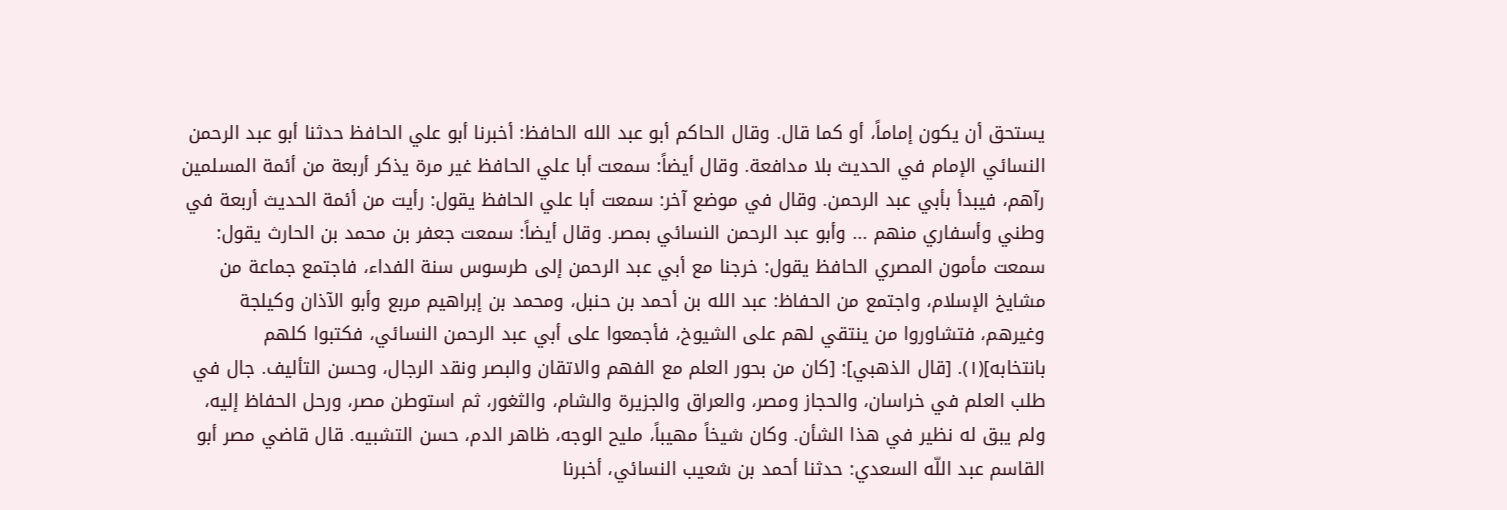يستحق أن يكون إماماً، أو كما قال. وقال الحاكم أبو عبد الله الحافظ: أخبرنا أبو علي الحافظ حدثنا أبو عبد الرحمن النسائي الإمام في الحديث بلا مدافعة. وقال أيضاً: سمعت أبا علي الحافظ غير مرة يذكر أربعة من أئمة المسلمين رآهم، فيبدأ بأبي عبد الرحمن. وقال في موضع آخر: سمعت أبا علي الحافظ يقول: رأيت من أئمة الحديث أربعة في وطني وأسفاري منهم ... وأبو عبد الرحمن النسائي بمصر. وقال أيضاً: سمعت جعفر بن محمد بن الحارث يقول: سمعت مأمون المصري الحافظ يقول: خرجنا مع أبي عبد الرحمن إلى طرسوس سنة الفداء، فاجتمع جماعة من مشايخ الإسلام، واجتمع من الحفاظ: عبد الله بن أحمد بن حنبل، ومحمد بن إبراهيم مربع وأبو الآذان وكيلجة وغيرهم، فتشاوروا من ينتقي لهم على الشيوخ، فأجمعوا على أبي عبد الرحمن النسائي، فكتبوا كلهم بانتخابه](١). [قال الذهبي]: [كان من بحور العلم مع الفهم والاتقان والبصر ونقد الرجال، وحسن التأليف. جال في طلب العلم في خراسان، والحجاز ومصر، والعراق والجزيرة والشام، والثغور، ثم استوطن مصر، ورحل الحفاظ إليه، ولم يبق له نظير في هذا الشأن. وكان شيخاً مهيباً، مليح الوجه، ظاهر الدم، حسن التشبيه. قال قاضي مصر أبو القاسم عبد اللّه السعدي: حدثنا أحمد بن شعيب النسائي، أخبرنا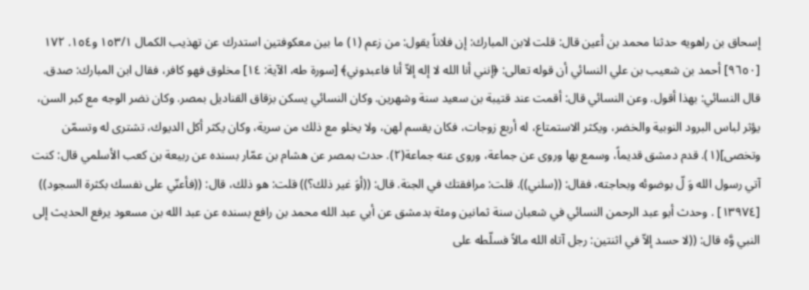إسحاق بن راهويه حدثنا محمد بن أعين قال: قلت لابن المبارك: إن فلاناً يقول: من زعم (١) ما بين معكوفتين استدرك عن تهذيب الكمال ١٥٣/١ و١٥٤. ١٧٢ [٩٦٥٠] أحمد بن شعيب بن علي النسائي أن قوله تعالى: ﴿إنني أنا الله لا إله إلاّ أنا فاعبدوني﴾ [سورة طه، الآية: ١٤] مخلوق فهو كافر، فقال ابن المبارك: صدق. قال النسائي: بهذا أقول. وعن النسائي قال: أقمت عند قتيبة بن سعيد سنة وشهرين. وكان النسائي يسكن بزقاق القناديل بمصر. وكان نضر الوجه مع كبر السن، يؤثر لباس البرود النوبية والخضر، ويكثر الاستمتاع، له أربع زوجات، فكان يقسم لهن، ولا يخلو مع ذلك من سرية، وكان يكثر أكل الديوك، تشترى له وتسمّن وتخصی](١). قدم دمشق قديماً، وسمع بها وروى عن جماعة، وروى عنه جماعة(٢). حدث بمصر عن هشام بن عمّار بسنده عن ربيعة بن كعب الأسلمي قال: كنت آتي رسول الله وَ لّ بوضوئه وبحاجته، فقال: ((سلني)). قلت: مرافقتك في الجنة. قال: ((أوَ غير ذلك؟)) قلت: هو ذلك، قال: ((فأعنّي على نفسك بكثرة السجود)) [١٣٩٧٤] . وحدث أبو عبد الرحمن النسائي في شعبان سنة ثمانين ومئة بدمشق عن أبي عبد الله محمد بن رافع بسنده عن عبد الله بن مسعود يرفع الحديث إلى النبي وَّه قال: ((لا حسد إلاّ في اثنتين: رجل آتاه الله مالاً فسلّطه على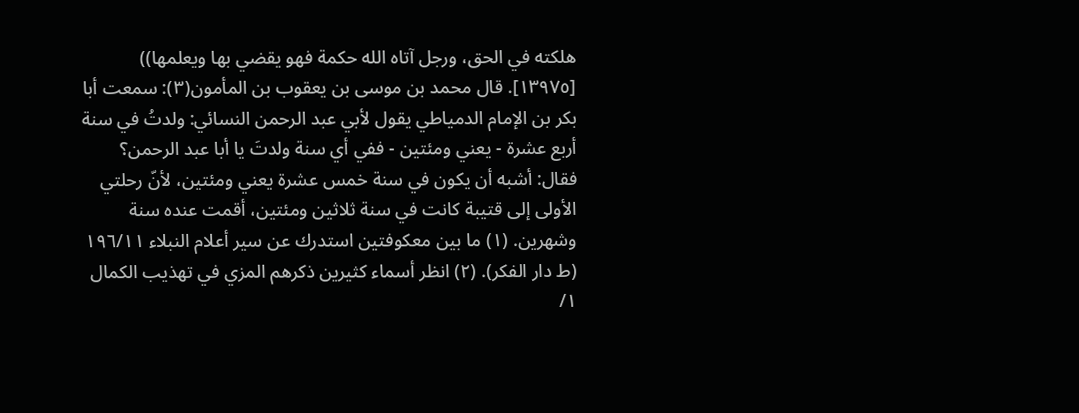هلكته في الحق، ورجل آتاه الله حكمة فهو يقضي بها ويعلمها)) [١٣٩٧٥]. قال محمد بن موسى بن يعقوب بن المأمون(٣): سمعت أبا بكر بن الإمام الدمياطي يقول لأبي عبد الرحمن النسائي: ولدتُ في سنة أربع عشرة - يعني ومئتين - ففي أي سنة ولدتَ يا أبا عبد الرحمن؟ فقال: أشبه أن يكون في سنة خمس عشرة يعني ومئتين، لأنّ رحلتي الأولى إلى قتيبة كانت في سنة ثلاثين ومئتين، أقمت عنده سنة وشهرين. (١) ما بين معكوفتين استدرك عن سير أعلام النبلاء ١٩٦/١١ (ط دار الفكر). (٢) انظر أسماء كثيرين ذكرهم المزي في تهذيب الكمال ١/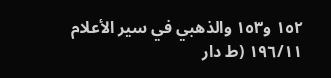١٥٢ و١٥٣ والذهبي في سير الأعلام ١٩٦/١١ (ط دار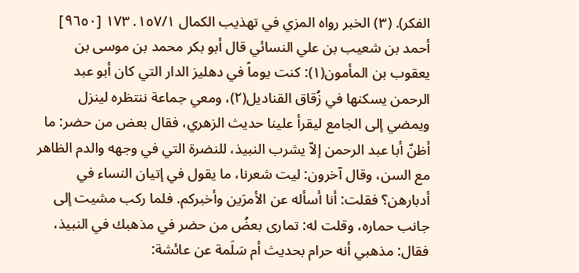الفكر). (٣) الخبر رواه المزي في تهذيب الكمال ١٥٧/١. ١٧٣ [٩٦٥٠] أحمد بن شعيب بن علي النسائي قال أبو بكر محمد بن موسى بن يعقوب بن المأمون(١): كنت يوماً في دهليز الدار التي كان أبو عبد الرحمن يسكنها في زُقاق القناديل(٢)، ومعي جماعة ننتظره لينزل ويمضي إلى الجامع ليقرأ علينا حديث الزهري، فقال بعض من حضر: ما أظنّ أبا عبد الرحمن إلاّ يشرب النبيذ، للنضرة التي في وجهه والدم الظاهر مع السن، وقال آخرون: ليت شعرنا، ما يقول في إتيان النساء في أدبارهن؟ فقلت: أنا أسأله عن الأمرَين وأخبركم. فلما ركب مشيت إلى جانب حماره، وقلت له: تمارى بعضُ من حضر في مذهبك في النبيذ، فقال: مذهبي أنه حرام بحديث أم سَلَمة عن عائشة: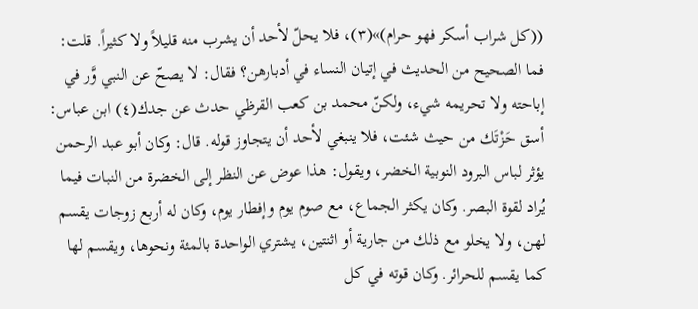((كل شراب أسكر فهو حرام)»(٣)، فلا يحلّ لأحد أن يشرب منه قليلاً ولا كثيراً. قلت: فما الصحيح من الحديث في إتيان النساء في أدبارهن؟ فقال: لا يصحّ عن النبي وَّر في إباحته ولا تحريمه شيء، ولكنّ محمد بن كعب القرظي حدث عن جدك(٤) ابن عباس: أسق حَزْتَك من حيث شئت، فلا ينبغي لأحد أن يتجاوز قوله. قال: وكان أبو عبد الرحمن يؤثر لباس البرود النوبية الخضر، ويقول: هذا عوض عن النظر إلى الخضرة من النبات فيما يُراد لقوة البصر. وكان يكثر الجماع، مع صوم يوم وإفطار يوم، وكان له أربع زوجات يقسم لهن، ولا يخلو مع ذلك من جارية أو اثنتين، يشتري الواحدة بالمئة ونحوها، ويقسم لها كما يقسم للحرائر. وكان قوته في كل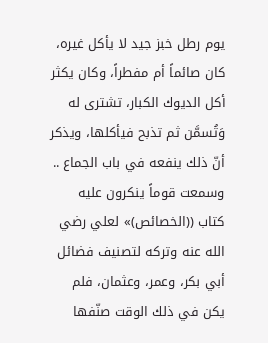يوم رطل خبز جيد لا يأكل غيره، كان صائماً أم مفطراً، وكان يكثر أكل الديوك الكبار، تشترى له وَتُسمَّن ثم تذبح فيأكلها، ويذكر أنّ ذلك ينفعه في باب الجماع .. وسمعت قوماً ينكرون عليه كتاب ((الخصائص)» لعلي رضي الله عنه وتركه لتصنيف فضائل أبي بكر، وعمر، وعثمان، فلم يكن في ذلك الوقت صنّفها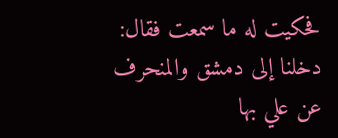فحكيت له ما سمعت فقال: دخلنا إلى دمشق والمنحرف عن علي بها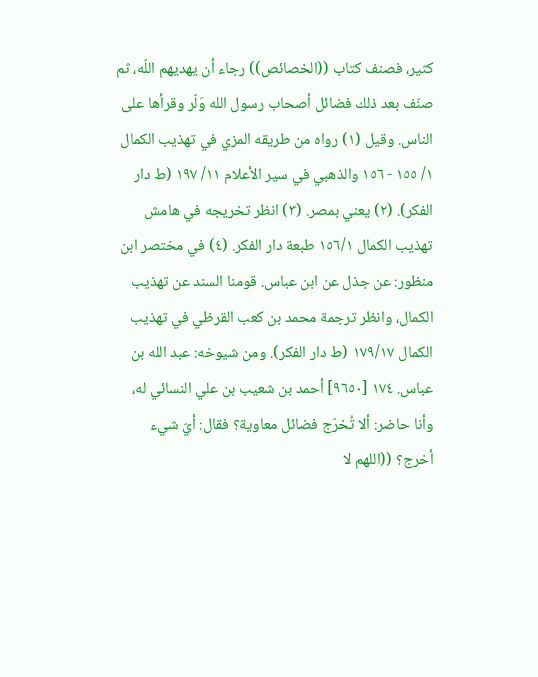كثير، فصنف كتاب ((الخصائص)) رجاء أن يهديهم اللّه، ثم صنّف بعد ذلك فضائل أصحاب رسول الله وَلّر وقرأها على الناس. وقيل (١) رواه من طريقه المزي في تهذيب الكمال ١/ ١٥٥ - ١٥٦ والذهبي في سير الأعلام ١١/ ١٩٧ (ط دار الفكر). (٢) يعني بمصر. (٣) انظر تخريجه في هامش تهذيب الكمال ١٥٦/١ طبعة دار الفكر. (٤) في مختصر ابن منظور: عن جذل عن ابن عباس. قومنا السند عن تهذيب الكمال، وانظر ترجمة محمد بن كعب القرظي في تهذيب الكمال ١٧٩/١٧ (ط دار الفكر). ومن شيوخه: عبد الله بن عباس. ١٧٤ [٩٦٥٠] أحمد بن شعيب بن علي النسائي له، وأنا حاضر: ألا تُخرّج فضائل معاوية؟ فقال: أيّ شيء أخرج؟ ((اللهم لا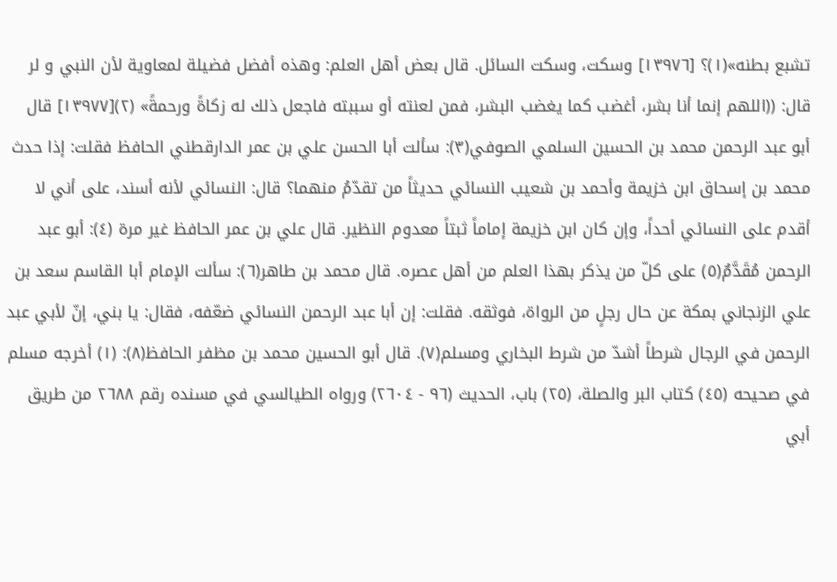تشبع بطنه»(١)؟ [١٣٩٧٦] وسکت، وسکت السائل. قال بعض أهل العلم: وهذه أفضل فضيلة لمعاوية لأن النبي و لر قال: ((اللهم إنما أنا بشر، أغضب كما يغضب البشر، فمن لعنته أو سببته فاجعل ذلك له زكاةً ورحمةً» (٢)[١٣٩٧٧] قال أبو عبد الرحمن محمد بن الحسين السلمي الصوفي(٣): سألت أبا الحسن علي بن عمر الدارقطني الحافظ فقلت: إذا حدث محمد بن إسحاق ابن خزيمة وأحمد بن شعيب النسائي حديثاً من تقدّمُ منهما؟ قال: النسائي لأنه أسند، على أني لا أقدم على النسائي أحداً، وإن كان ابن خزيمة إماماً ثبتاً معدوم النظير. قال علي بن عمر الحافظ غير مرة (٤): أبو عبد الرحمن مُقَدَّمٌ(٥) على كلّ من يذكر بهذا العلم من أهل عصره. قال محمد بن طاهر(٦): سألت الإمام أبا القاسم سعد بن علي الزنجاني بمكة عن حال رجلٍ من الرواة، فوثقه. فقلت: إن أبا عبد الرحمن النسائي ضعّفه، فقال: يا بني، إنّ لأبي عبد الرحمن في الرجال شرطاً أشدّ من شرط البخاري ومسلم(٧). قال أبو الحسين محمد بن مظفر الحافظ(٨): (١) أخرجه مسلم في صحيحه (٤٥) كتاب البر والصلة، (٢٥) باب، الحديث (٩٦ - ٢٦٠٤) ورواه الطيالسي في مسنده رقم ٢٦٨٨ من طريق أبي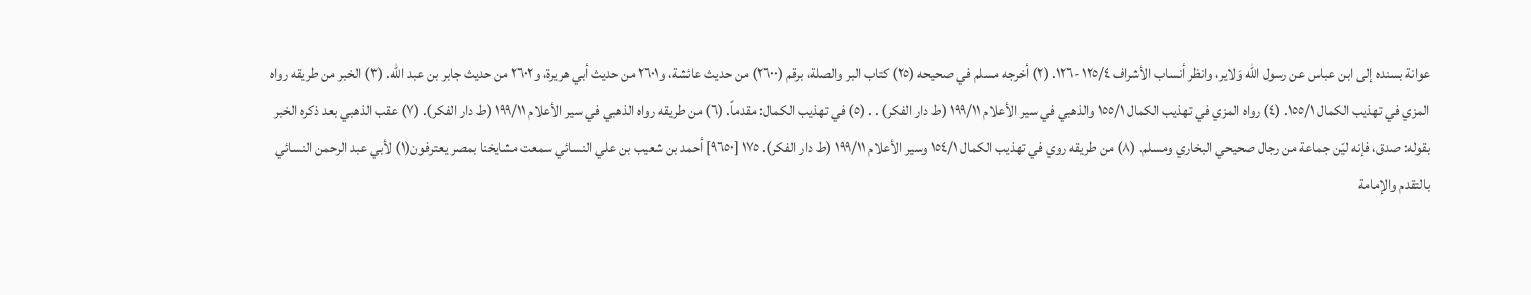عوانة بسنده إلى ابن عباس عن رسول الله وَلاير، وانظر أنساب الأشراف ١٢٥/٤ -١٢٦. (٢) أخرجه مسلم في صحيحه (٢٥) كتاب البر والصلة، برقم (٢٦٠٠) من حديث عائشة، و٢٦٠١ من حديث أبي هريرة، و٢٦٠٢ من حديث جابر بن عبد اللّه. (٣) الخبر من طريقه رواه المزي في تهذيب الكمال ١٥٥/١. (٤) رواه المزي في تهذيب الكمال ١٥٥/١ والذهبي في سير الأعلام ١٩٩/١١ (ط دار الفكر) . . (٥) في تهذيب الكمال: مقدماً. (٦) من طريقه رواه الذهبي في سير الأعلام ١٩٩/١١ (ط دار الفكر). (٧) عقب الذهبي بعد ذكره الخبر بقوله: صدق، فإنه ليّن جماعة من رجال صحيحي البخاري ومسلم. (٨) من طريقه روي في تهذيب الكمال ١٥٤/١ وسير الأعلام ١٩٩/١١ (ط دار الفكر). ١٧٥ [٩٦٥٠] أحمد بن شعيب بن علي النسائي سمعت مشايخنا بمصر يعترفون(١) لأبي عبد الرحمن النسائي بالتقدم والإمامة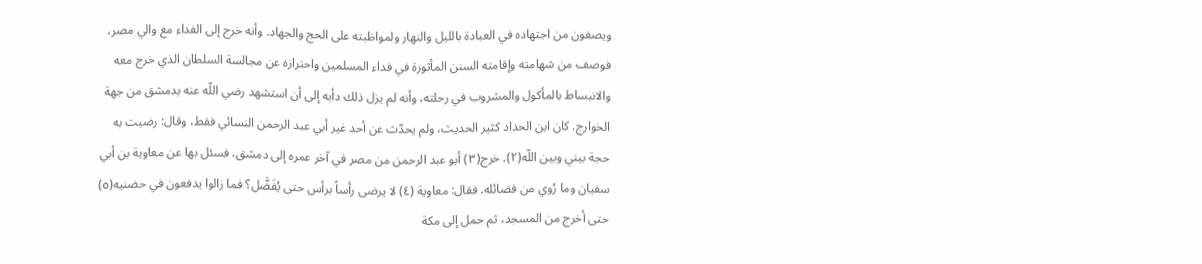ويصفون من اجتهاده في العبادة بالليل والنهار ولمواظبته على الحج والجهاد. وأنه خرج إلى الفداء مع والي مصر، فوصف من شهامته وإقامته السنن المأثورة في فداء المسلمين واحترازه عن مجالسة السلطان الذي خرج معه والانبساط بالمأكول والمشروب في رحلته، وأنه لم يزل ذلك دأبه إلى أن استشهد رضي اللّه عنه بدمشق من جهة الخوارج. كان ابن الحداد كثير الحديث، ولم يحدّث عن أحد غير أبي عبد الرحمن النسائي فقط، وقال: رضيت به حجة بيني وبين اللّه(٢). خرج(٣) أبو عبد الرحمن من مصر في آخر عمره إلى دمشق، فسئل بها عن معاوية بن أبي سفيان وما رُوي من فضائله. فقال: معاوية (٤) لا يرضى رأساً برأس حتى يُفَضَّل؟ فما زالوا يدفعون في حضنيه(٥) حتى أخرج من المسجد، ثم حمل إلى مكة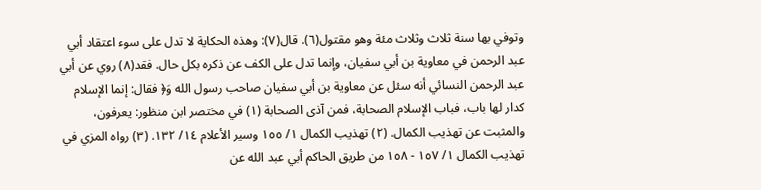وتوفي بها سنة ثلاث وثلاث مئة وهو مقتول(٦). قال(٧): وهذه الحكاية لا تدل على سوء اعتقاد أبي عبد الرحمن في معاوية بن أبي سفيان، وإنما تدل على الكف عن ذكره بكل حال. فقد(٨) روي عن أبي عبد الرحمن النسائي أنه سئل عن معاوية بن أبي سفيان صاحب رسول الله وَ﴿ فقال: إنما الإسلام كدار لها باب، فباب الإسلام الصحابة، فمن آذى الصحابة (١) في مختصر ابن منظور: يعرفون، والمثبت عن تهذيب الكمال. (٢) تهذيب الكمال ١/ ١٥٥ وسير الأعلام ١٤/ ١٣٢. (٣) رواه المزي في تهذيب الكمال ١/ ١٥٧ - ١٥٨ من طريق الحاكم أبي عبد الله عن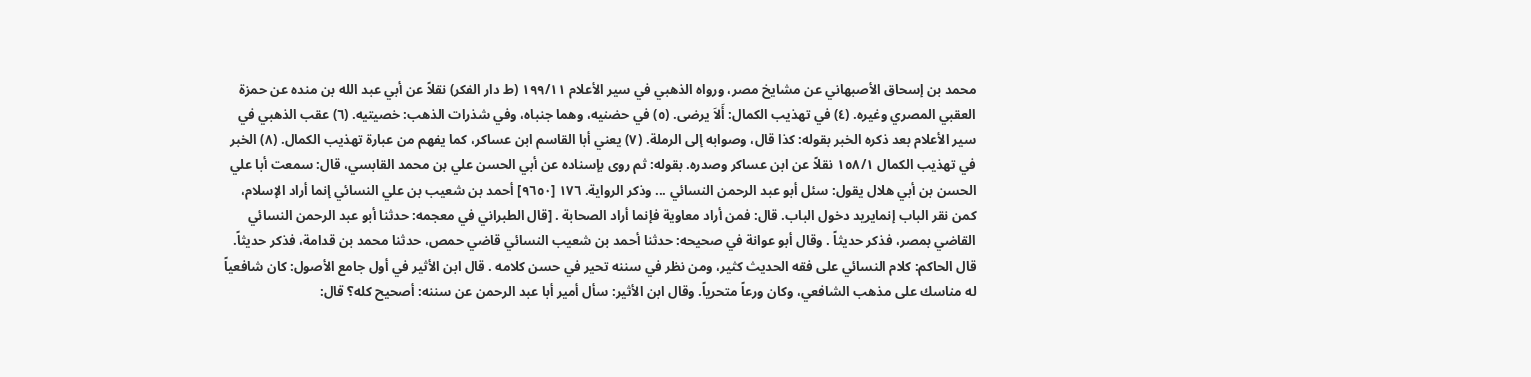محمد بن إسحاق الأصبهاني عن مشايخ مصر، ورواه الذهبي في سير الأعلام ١٩٩/١١ (ط دار الفكر) نقلاً عن أبي عبد الله بن منده عن حمزة العقبي المصري وغيره. (٤) في تهذيب الكمال: أَلاَ يرضى. (٥) في حضنيه، وهما جنباه، وفي شذرات الذهب: خصيتيه. (٦) عقب الذهبي في سير الأعلام بعد ذكره الخبر بقوله: كذا قال، وصوابه إلى الرملة. (٧) يعني أبا القاسم ابن عساكر، كما يفهم من عبارة تهذيب الكمال. (٨) الخبر في تهذيب الكمال ١٥٨/١ نقلاً عن ابن عساكر وصدره. بقوله: ثم روى بإسناده عن أبي الحسن علي بن محمد القابسي، قال: سمعت أبا علي الحسن بن أبي هلال يقول: سئل أبو عبد الرحمن النسائي ... وذكر الرواية. ١٧٦ [٩٦٥٠] أحمد بن شعيب بن علي النسائي إنما أراد الإسلام، كمن نقر الباب إنمايريد دخول الباب. قال: فمن أراد معاوية فإنما أراد الصحابة . [قال الطبراني في معجمه: حدثنا أبو عبد الرحمن النسائي القاضي بمصر، فذكر حديثاً . وقال أبو عوانة في صحيحه: حدثنا أحمد بن شعيب النسائي قاضي حمص، حدثنا محمد بن قدامة، فذكر حديثاً. قال الحاكم: كلام النسائي على فقه الحديث كثير، ومن نظر في سننه تحير في حسن کلامه . قال ابن الأثير في أول جامع الأصول: كان شافعياً له مناسك على مذهب الشافعي، وكان ورعاً متحرياً. وقال ابن الأثير: سأل أمير أبا عبد الرحمن عن سننه: أصحيح كله؟ قال: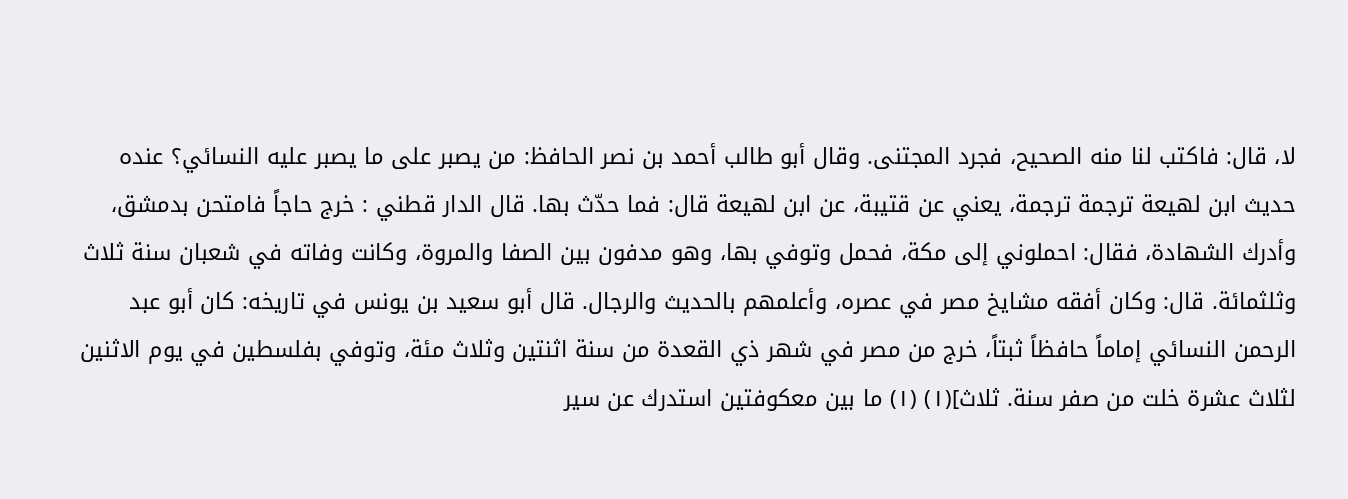لا، قال: فاكتب لنا منه الصحيح، فجرد المجتنى. وقال أبو طالب أحمد بن نصر الحافظ: من يصبر على ما يصبر عليه النسائي؟ عنده حديث ابن لهيعة ترجمة ترجمة، يعني عن قتيبة، عن ابن لهيعة قال: فما حدّث بها. قال الدار قطني : خرج حاجاً فامتحن بدمشق، وأدرك الشهادة، فقال: احملوني إلى مكة، فحمل وتوفي بها، وهو مدفون بين الصفا والمروة، وكانت وفاته في شعبان سنة ثلاث وثلثمائة. قال: وكان أفقه مشايخ مصر في عصره، وأعلمهم بالحديث والرجال. قال أبو سعید بن يونس في تاريخه: كان أبو عبد الرحمن النسائي إماماً حافظاً ثبتاً، خرج من مصر في شهر ذي القعدة من سنة اثنتين وثلاث مئة، وتوفي بفلسطين في يوم الاثنين لثلاث عشرة خلت من صفر سنة. ثلاث](١) (١) ما بين معكوفتين استدرك عن سير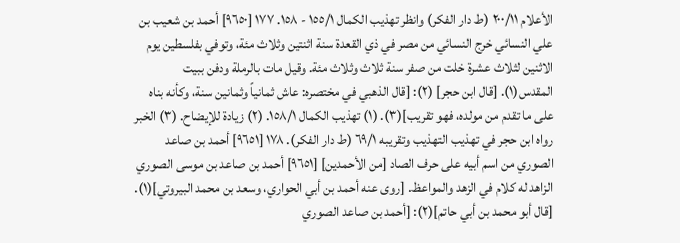الأعلام ٢٠٠/١١ (ط دار الفكر) وانظر تهذيب الكمال ١٥٥/١ - ١٥٨. ١٧٧ [٩٦٥٠] أحمد بن شعيب بن علي النسائي خرج النسائي من مصر في ذي القعدة سنة اثنتين وثلاث مئة، وتوفي بفلسطين يوم الاثنين لثلاث عشرة خلت من صفر سنة ثلاث وثلاث مئة. وقيل مات بالرملة ودفن ببيت المقدس(١). [قال ابن حجر] (٢): [قال الذهبي في مختصره: عاش ثمانياً وثمانين سنة، وكأنه بناه على ما تقدم من مولده، فهو تقريب](٣). (١) تهذيب الكمال ١٥٨/١. (٢) زيادة للإيضاح. (٣) الخبر رواه ابن حجر في تهذيب التهذيب وتقريبه ٦٩/١ (ط دار الفكر). ١٧٨ [٩٦٥١] أحمد بن صاعد الصوري من اسم أبيه على حرف الصاد [من الأحمدين] [٩٦٥١] أحمد بن صاعد بن موسى الصوري الزاهد له كلام في الزهد والمواعظ. [روى عنه أحمد بن أبي الحواري، وسعد بن محمد البيروتي](١). [قال أبو محمد بن أبي حاتم](٢): [أحمد بن صاعد الصوري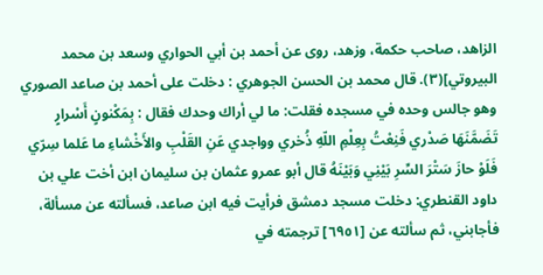الزاهد، صاحب حكمة، وزهد، روى عن أحمد بن أبي الحواري وسعد بن محمد البيروتي](٣). قال محمد بن الحسن الجوهري : دخلت على أحمد بن صاعد الصوري وهو جالس وحده في مسجده فقلت: ما لي أراك وحدك فقال : بِمَكْنونٍ أَسْرارٍ تَضَمَّنَهَا صَدْري فَنِعْتُ بِعِلْمِ اللّهِ ذُخري وواجدي عَنِ القَلْبِ والأَخْشاءِ ما عَلما سِرّي فَلَوْ حازَ سَتْرَ السِّرِ بَيْنِي وَبَيْنَهُ قال أبو عمرو عثمان بن سليمان ابن أخت علي بن داود القنطري: دخلت مسجد دمشق فرأيت فيه ابن صاعد، فسألته عن مسألة، فأجابني، ثم سألته عن [٦٩٥١] ترجمته في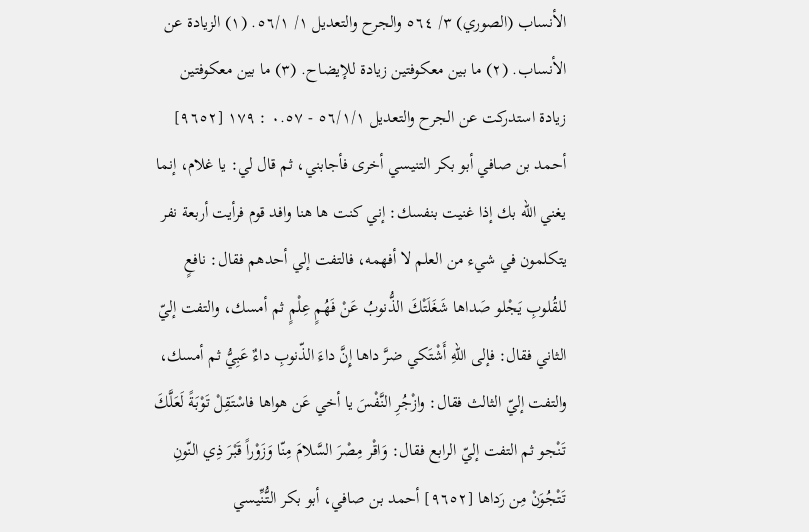الأنساب (الصوري) ٣/ ٥٦٤ والجرح والتعديل ١/ ٥٦/١. (١) الزيادة عن الأنساب. (٢) ما بين معكوفتين زيادة للإيضاح. (٣) ما بين معكوفتين زيادة استدركت عن الجرح والتعديل ٥٦/١/١ - ٠.٥٧ : ١٧٩ [٩٦٥٢] أحمد بن صافي أبو بكر التنيسي أخرى فأجابني، ثم قال لي: يا غلام، إنما يغني اللّه بك إذا غنيت بنفسك: إني كنت ها هنا وافد قوم فرأيت أربعة نفر يتكلمون في شيء من العلم لا أفهمه، فالتفت إلي أحدهم فقال: نافعٍ للقُلوبِ يَجْلو صَداها شَغَلَتْكَ الذُّنوبُ عَنْ فَهُمٍ عِلْمٍ ثم أمسك، والتفت إليّ الثاني فقال: فإلى اللّهِ أَشْتَكي ضرَّ داها إِنَّ داءَ الذّنوبِ داءٌ عَبِيُّ ثم أمسك، والتفت إليّ الثالث فقال: وازْجُرِ النَّفْسَ يا أخي عَن هواها فاسْتَقِلْ تَوْبَةً لَعَلَّكَ تَنْجو ثم التفت إليّ الرابع فقال: وَاقْر مِصْرَ السَّلامَ مِنّا وَزَوْراً قَبْرَ ذِي النّونِ تَتْجُوَنْ مِن رَداها [٩٦٥٢] أحمد بن صافي، أبو بكر التُّنِّيسي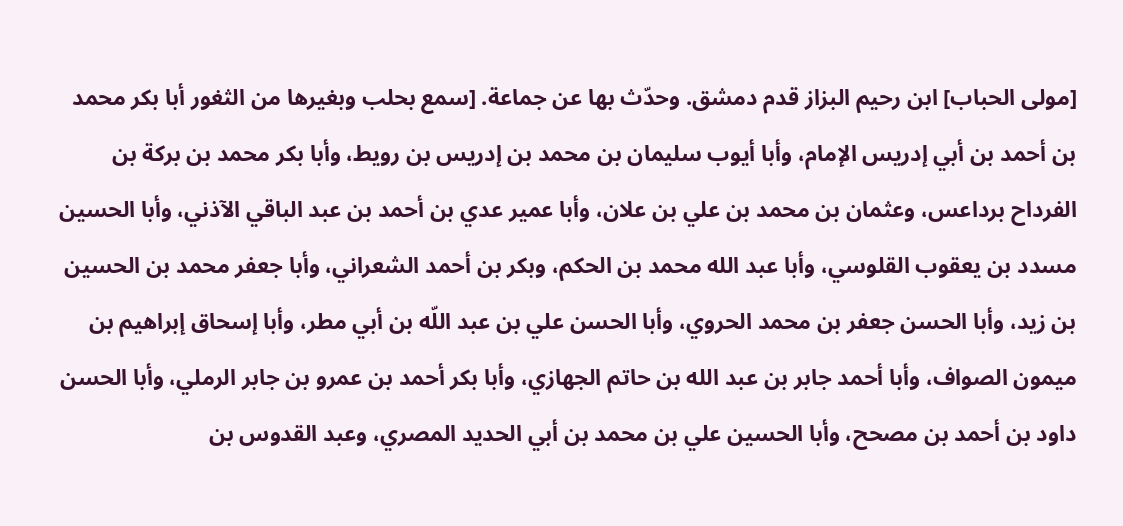[مولى الحباب] ابن رحيم البزاز قدم دمشق. وحدّث بها عن جماعة. [سمع بحلب وبغيرها من الثغور أبا بكر محمد بن أحمد بن أبي إدريس الإمام، وأبا أيوب سليمان بن محمد بن إدريس بن رويط، وأبا بكر محمد بن بركة بن الفرداح برداعس، وعثمان بن محمد بن علي بن علان، وأبا عمير عدي بن أحمد بن عبد الباقي الآذني، وأبا الحسين مسدد بن يعقوب القلوسي، وأبا عبد الله محمد بن الحكم، وبكر بن أحمد الشعراني، وأبا جعفر محمد بن الحسين بن زيد، وأبا الحسن جعفر بن محمد الحروي، وأبا الحسن علي بن عبد اللّه بن أبي مطر، وأبا إسحاق إبراهيم بن ميمون الصواف، وأبا أحمد جابر بن عبد الله بن حاتم الجهازي، وأبا بكر أحمد بن عمرو بن جابر الرملي، وأبا الحسن داود بن أحمد بن مصحح، وأبا الحسين علي بن محمد بن أبي الحديد المصري، وعبد القدوس بن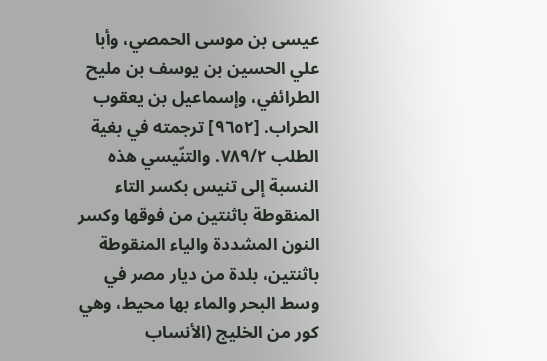عيسى بن موسى الحمصي، وأبا علي الحسين بن يوسف بن مليح الطرائفي، وإسماعيل بن يعقوب الحراب. [٩٦٥٢] ترجمته في بغية الطلب ٧٨٩/٢. والتنّيسي هذه النسبة إلى تنيس بكسر التاء المنقوطة باثنتين من فوقها وكسر النون المشددة والياء المنقوطة باثنتين، بلدة من ديار مصر في وسط البحر والماء بها محيط، وهي كور من الخليج (الأنساب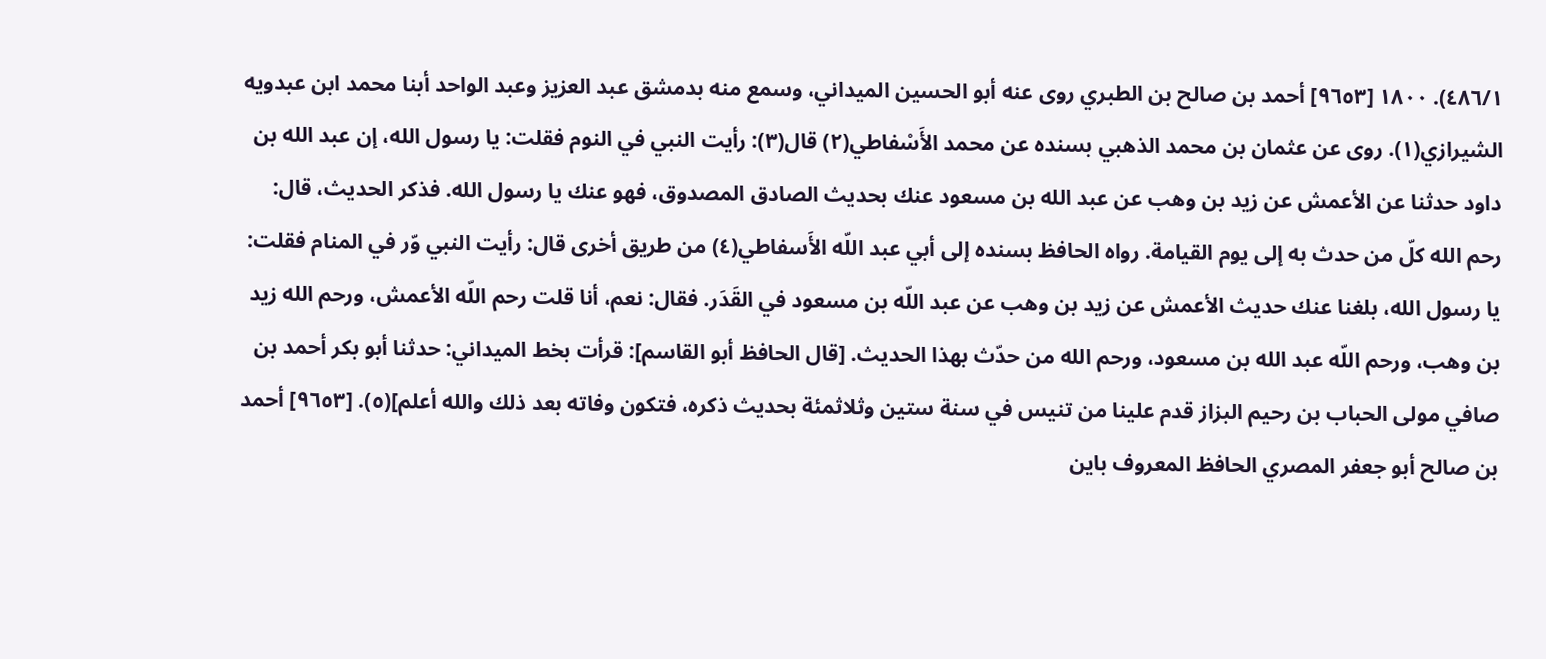٤٨٦/١). ١٨٠٠ [٩٦٥٣] أحمد بن صالح بن الطبري روى عنه أبو الحسين الميداني، وسمع منه بدمشق عبد العزيز وعبد الواحد أبنا محمد ابن عبدويه الشيرازي(١). روى عن عثمان بن محمد الذهبي بسنده عن محمد الأَسْفاطي(٢) قال(٣): رأيت النبي في النوم فقلت: يا رسول الله، إن عبد الله بن داود حدثنا عن الأعمش عن زيد بن وهب عن عبد الله بن مسعود عنك بحديث الصادق المصدوق، فهو عنك يا رسول الله. فذكر الحديث، قال: رحم الله كلّ من حدث به إلى يوم القيامة. رواه الحافظ بسنده إلى أبي عبد اللّه الأَسفاطي(٤) من طريق أخرى قال: رأيت النبي وّر في المنام فقلت: يا رسول الله، بلغنا عنك حديث الأعمش عن زيد بن وهب عن عبد اللّه بن مسعود في القَدَر. فقال: نعم، أنا قلت رحم اللّه الأعمش، ورحم الله زيد بن وهب، ورحم اللّه عبد الله بن مسعود، ورحم الله من حدّث بهذا الحديث. [قال الحافظ أبو القاسم]: قرأت بخط الميداني: حدثنا أبو بكر أحمد بن صافي مولى الحباب بن رحيم البزاز قدم علينا من تنيس في سنة ستين وثلاثمئة بحديث ذكره، فتكون وفاته بعد ذلك والله أعلم](٥). [٩٦٥٣] أحمد بن صالح أبو جعفر المصري الحافظ المعروف باين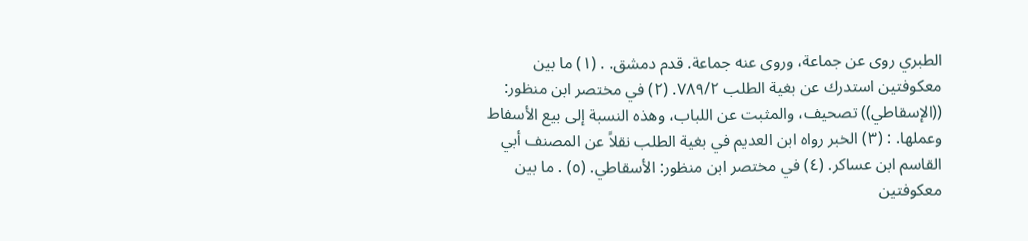الطبري روى عن جماعة، وروى عنه جماعة. قدم دمشق. . (١) ما بين معكوفتين استدرك عن بغية الطلب ٧٨٩/٢. (٢) في مختصر ابن منظور: ((الإسقاطي)) تصحيف، والمثبت عن اللباب، وهذه النسبة إلى بيع الأسفاط وعملها. : (٣) الخبر رواه ابن العديم في بغية الطلب نقلاً عن المصنف أبي القاسم ابن عساكر. (٤) في مختصر ابن منظور: الأسقاطي. (٥) . ما بين معكوفتين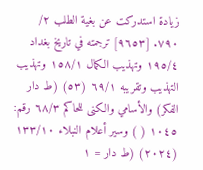زيادة استدركت عن بغية الطلب ٢/ ٧٩٠. [٩٦٥٣] ترجمته في تاريخ بغداد ١٩٥/٤ وتهذيب الكمال ١٥٨/١ وتهذيب التهذيب وتقريبه ٦٩/١ (٥٣) (ط دار الفكر) والأسامي والكنى للحاكم ٦٨/٣ رقم: ١٠٤٥ ( ) وسير أعلام النبلاء ١٣٣/١٠ (٢٠٢٤) (ط دار = ١